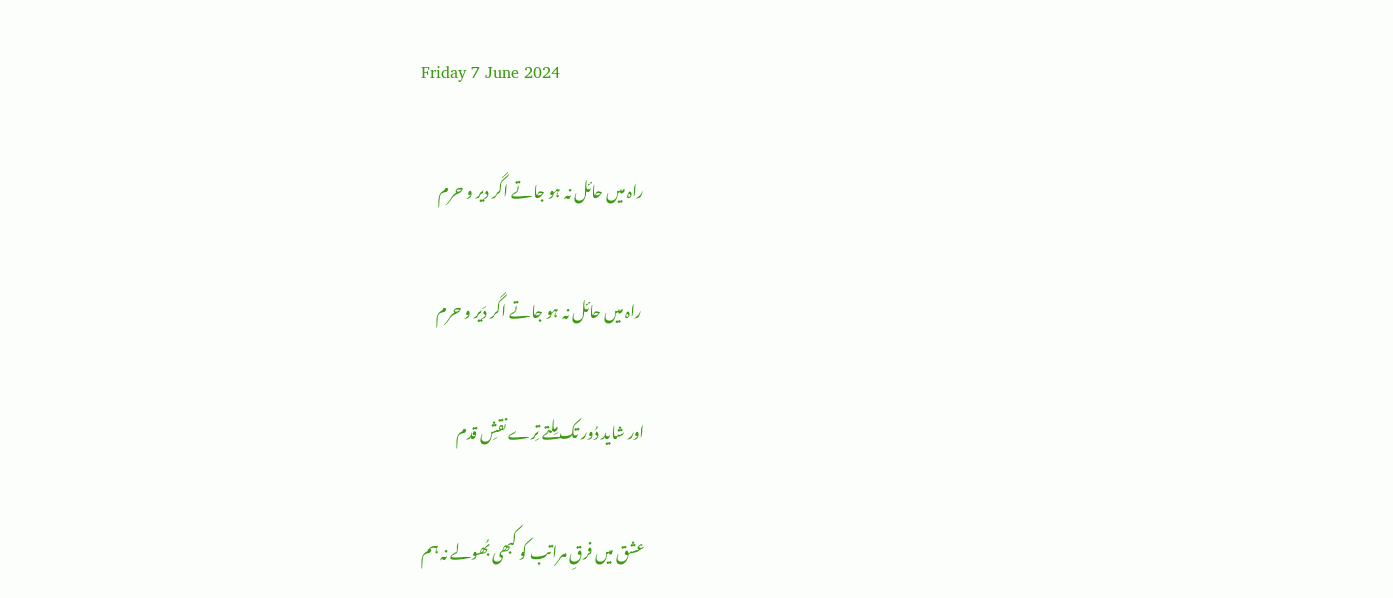Friday 7 June 2024

راہ میں حائل نہ ہو جاتے اگر دیر و حرم

 راہ میں حائل نہ ہو جاتے اگر دَیر و حرم

اور شاید دُور تک مِلتے تِرے نقشِ قدم

عشق میں فرقِ مراتب کو کبھی بُھولے نہ ہم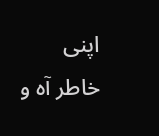اپنی خاطر آہ و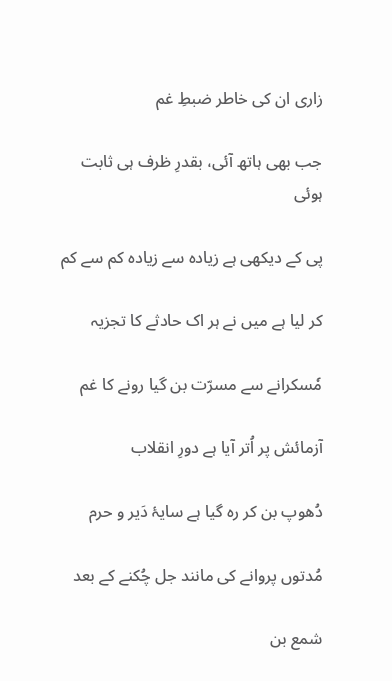زاری ان کی خاطر ضبطِ غم

جب بھی ہاتھ آئی، بقدرِ ظرف ہی ثابت ہوئی

پی کے دیکھی ہے زیادہ سے زیادہ کم سے کم

کر لیا ہے میں نے ہر اک حادثے کا تجزیہ

مٗسکرانے سے مسرّت بن گیا رونے کا غم

آزمائش پر اُتر آیا ہے دورِ انقلاب

دُھوپ بن کر رہ گیا ہے سایۂ دَیر و حرم

مُدتوں پروانے کی مانند جل چُکنے کے بعد

شمع بن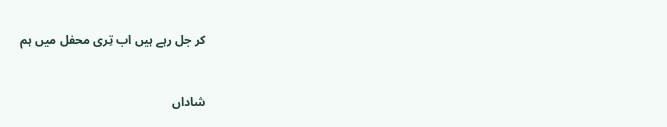کر جل رہے ہیں اب تِری محفل میں ہم


شاداں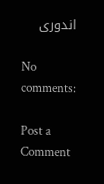اندوری

No comments:

Post a Comment